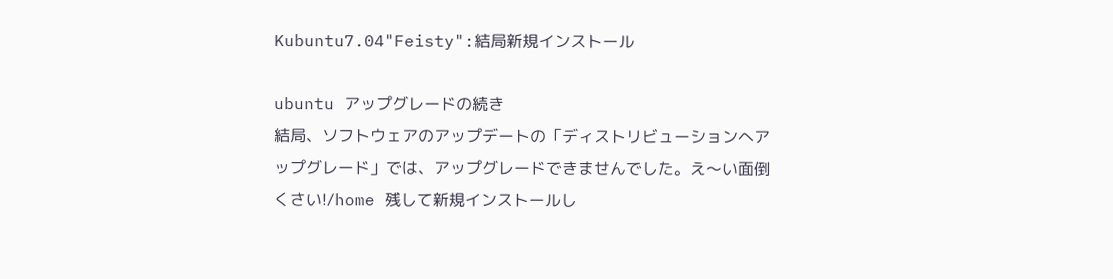Kubuntu7.04"Feisty":結局新規インストール

ubuntu アップグレードの続き
結局、ソフトウェアのアップデートの「ディストリビューションへアップグレード」では、アップグレードできませんでした。え〜い面倒くさい!/home 残して新規インストールし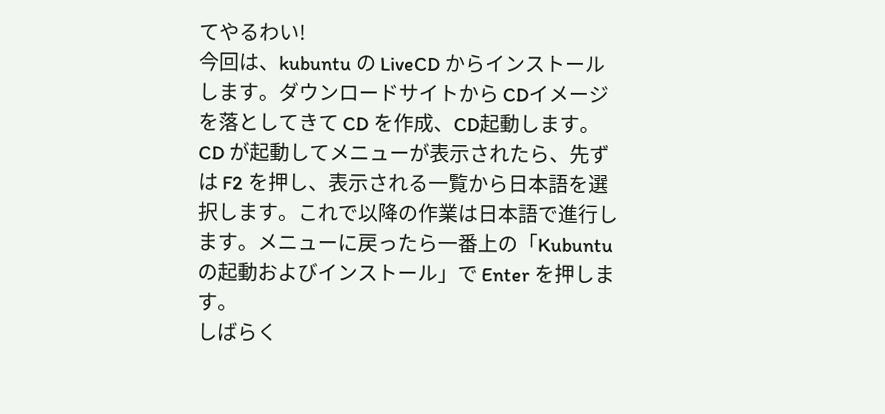てやるわい!
今回は、kubuntu の LiveCD からインストールします。ダウンロードサイトから CDイメージを落としてきて CD を作成、CD起動します。
CD が起動してメニューが表示されたら、先ずは F2 を押し、表示される一覧から日本語を選択します。これで以降の作業は日本語で進行します。メニューに戻ったら一番上の「Kubuntuの起動およびインストール」で Enter を押します。
しばらく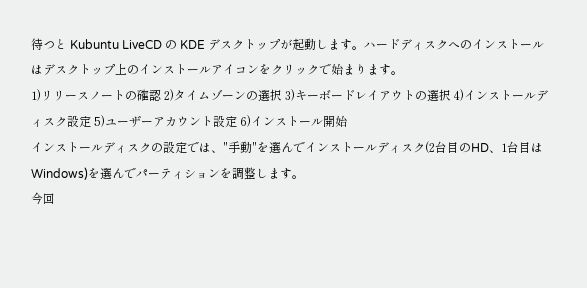待つと Kubuntu LiveCD の KDE デスクトップが起動します。ハードディスクへのインストールはデスクトップ上のインストールアイコンをクリックで始まります。
1)リリースノートの確認 2)タイムゾーンの選択 3)キーボードレイアウトの選択 4)インストールディスク設定 5)ユーザーアカウント設定 6)インストール開始
インストールディスクの設定では、"手動"を選んでインストールディスク(2台目のHD、1台目はWindows)を選んでパーティションを調整します。
今回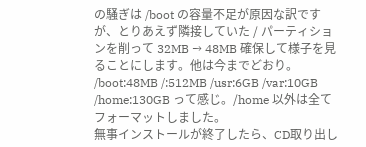の騒ぎは /boot の容量不足が原因な訳ですが、とりあえず隣接していた / パーティションを削って 32MB → 48MB 確保して様子を見ることにします。他は今までどおり。
/boot:48MB /:512MB /usr:6GB /var:10GB /home:130GB って感じ。/home 以外は全てフォーマットしました。
無事インストールが終了したら、CD取り出し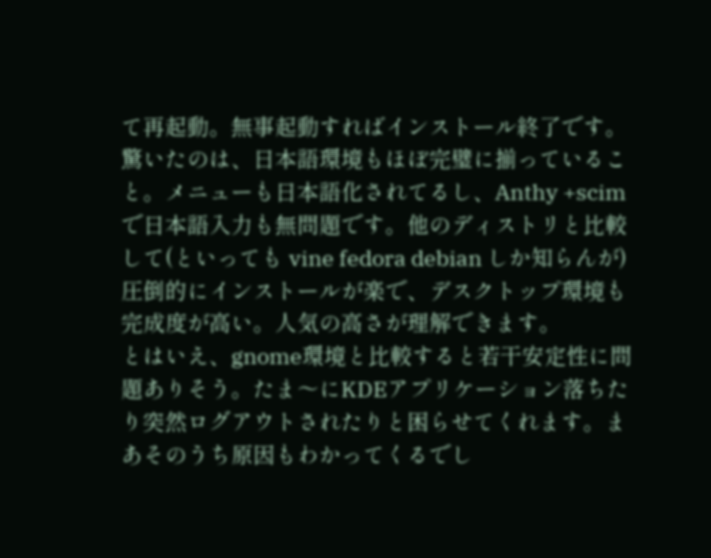て再起動。無事起動すればインストール終了です。
驚いたのは、日本語環境もほぼ完璧に揃っていること。メニューも日本語化されてるし、Anthy +scim で日本語入力も無問題です。他のディストリと比較して(といっても vine fedora debian しか知らんが)圧倒的にインストールが楽で、デスクトップ環境も完成度が高い。人気の高さが理解できます。
とはいえ、gnome環境と比較すると若干安定性に問題ありそう。たま〜にKDEアプリケーション落ちたり突然ログアウトされたりと困らせてくれます。まあそのうち原因もわかってくるでし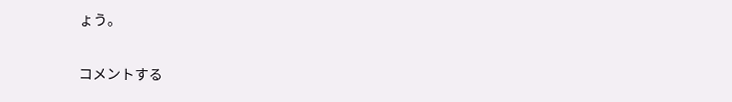ょう。

コメントする